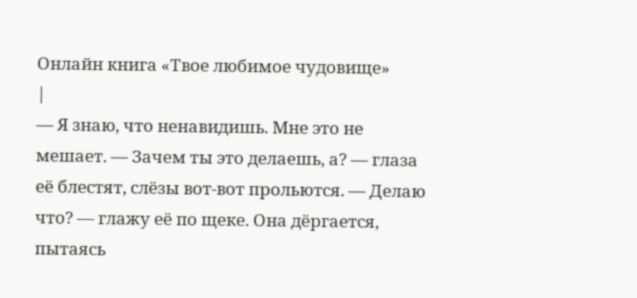Онлайн книга «Твое любимое чудовище»
|
— Я знаю, что ненавидишь. Мне это не мешает. — Зачем ты это делаешь, а? — глаза её блестят, слёзы вот-вот прольются. — Делаю что? — глажу её по щеке. Она дёргается, пытаясь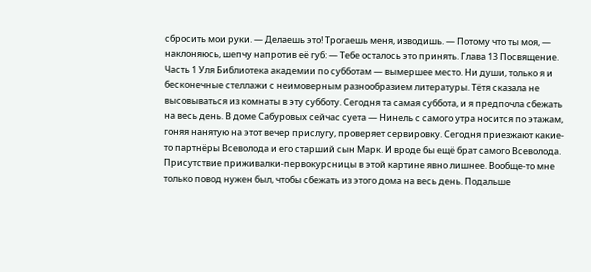сбросить мои руки. — Делаешь это! Трогаешь меня, изводишь. — Потому что ты моя, — наклоняюсь, шепчу напротив её губ: — Тебе осталось это принять. Глава 13 Посвящение. Часть 1 Уля Библиотека академии по субботам — вымершее место. Ни души, только я и бесконечные стеллажи с неимоверным разнообразием литературы. Тётя сказала не высовываться из комнаты в эту субботу. Сегодня та самая суббота, и я предпочла сбежать на весь день. В доме Сабуровых сейчас суета — Нинель с самого утра носится по этажам, гоняя нанятую на этот вечер прислугу, проверяет сервировку. Сегодня приезжают какие-то партнёры Всеволода и его старший сын Марк. И вроде бы ещё брат самого Всеволода. Присутствие приживалки-первокурсницы в этой картине явно лишнее. Вообще-то мне только повод нужен был, чтобы сбежать из этого дома на весь день. Подальше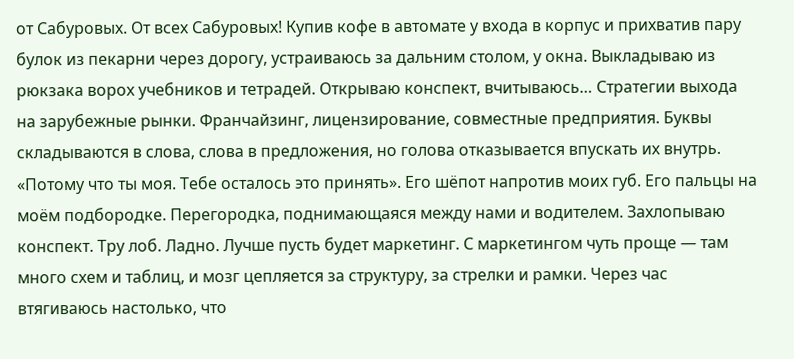от Сабуровых. От всех Сабуровых! Купив кофе в автомате у входа в корпус и прихватив пару булок из пекарни через дорогу, устраиваюсь за дальним столом, у окна. Выкладываю из рюкзака ворох учебников и тетрадей. Открываю конспект, вчитываюсь… Стратегии выхода на зарубежные рынки. Франчайзинг, лицензирование, совместные предприятия. Буквы складываются в слова, слова в предложения, но голова отказывается впускать их внутрь. «Потому что ты моя. Тебе осталось это принять». Его шёпот напротив моих губ. Его пальцы на моём подбородке. Перегородка, поднимающаяся между нами и водителем. Захлопываю конспект. Тру лоб. Ладно. Лучше пусть будет маркетинг. С маркетингом чуть проще — там много схем и таблиц, и мозг цепляется за структуру, за стрелки и рамки. Через час втягиваюсь настолько, что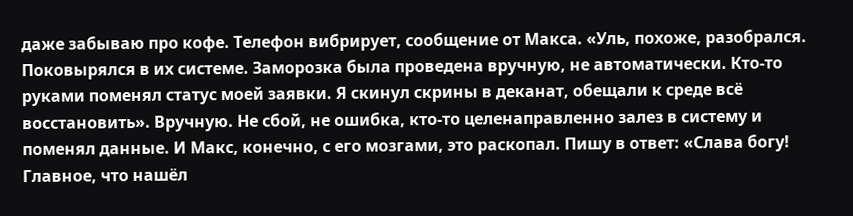даже забываю про кофе. Телефон вибрирует, сообщение от Макса. «Уль, похоже, разобрался. Поковырялся в их системе. Заморозка была проведена вручную, не автоматически. Кто-то руками поменял статус моей заявки. Я скинул скрины в деканат, обещали к среде всё восстановить». Вручную. Не сбой, не ошибка, кто-то целенаправленно залез в систему и поменял данные. И Макс, конечно, с его мозгами, это раскопал. Пишу в ответ: «Слава богу! Главное, что нашёл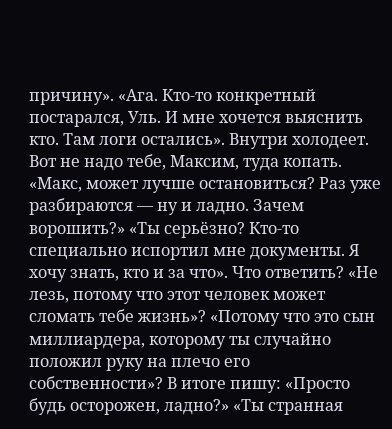причину». «Ага. Кто-то конкретный постарался, Уль. И мне хочется выяснить кто. Там логи остались». Внутри холодеет. Вот не надо тебе, Максим, туда копать. «Макс, может лучше остановиться? Раз уже разбираются — ну и ладно. Зачем ворошить?» «Ты серьёзно? Кто-то специально испортил мне документы. Я хочу знать, кто и за что». Что ответить? «Не лезь, потому что этот человек может сломать тебе жизнь»? «Потому что это сын миллиардера, которому ты случайно положил руку на плечо его собственности»? В итоге пишу: «Просто будь осторожен, ладно?» «Ты странная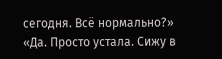сегодня. Всё нормально?» «Да. Просто устала. Сижу в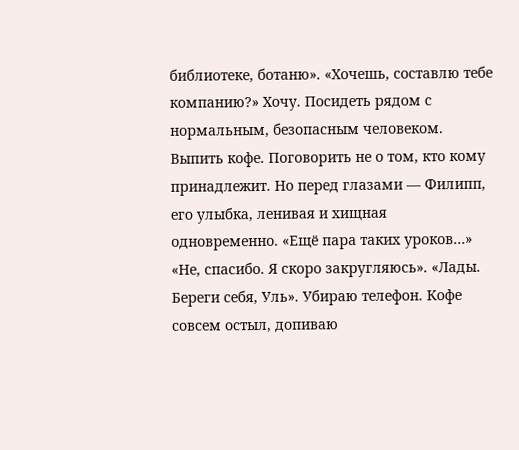библиотеке, ботаню». «Хочешь, составлю тебе компанию?» Хочу. Посидеть рядом с нормальным, безопасным человеком. Выпить кофе. Поговорить не о том, кто кому принадлежит. Но перед глазами — Филипп, его улыбка, ленивая и хищная одновременно. «Ещё пара таких уроков…» «Не, спасибо. Я скоро закругляюсь». «Лады. Береги себя, Уль». Убираю телефон. Кофе совсем остыл, допиваю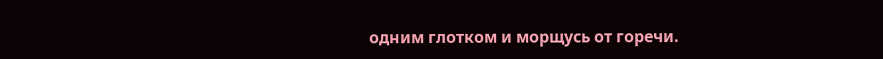одним глотком и морщусь от горечи.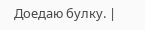Доедаю булку. |